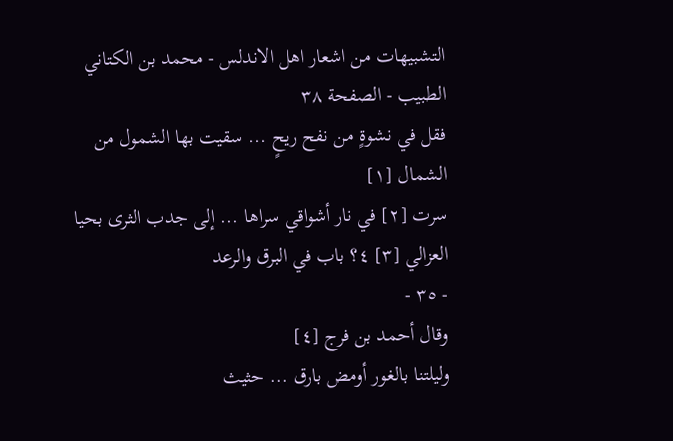التشبيهات من اشعار اهل الاندلس - محمد بن الكتاني الطبيب - الصفحة ٣٨
فقل في نشوةٍ من نفح ريحٍ ... سقيت بها الشمول من الشمال [١]
سرت [٢] في نار أشواقي سراها ... إلى جدب الثرى بحيا العزالي [٣] ٤؟ باب في البرق والرعد
- ٣٥ -
وقال أحمد بن فرج [٤]
وليلتنا بالغور أومض بارق ... حثيث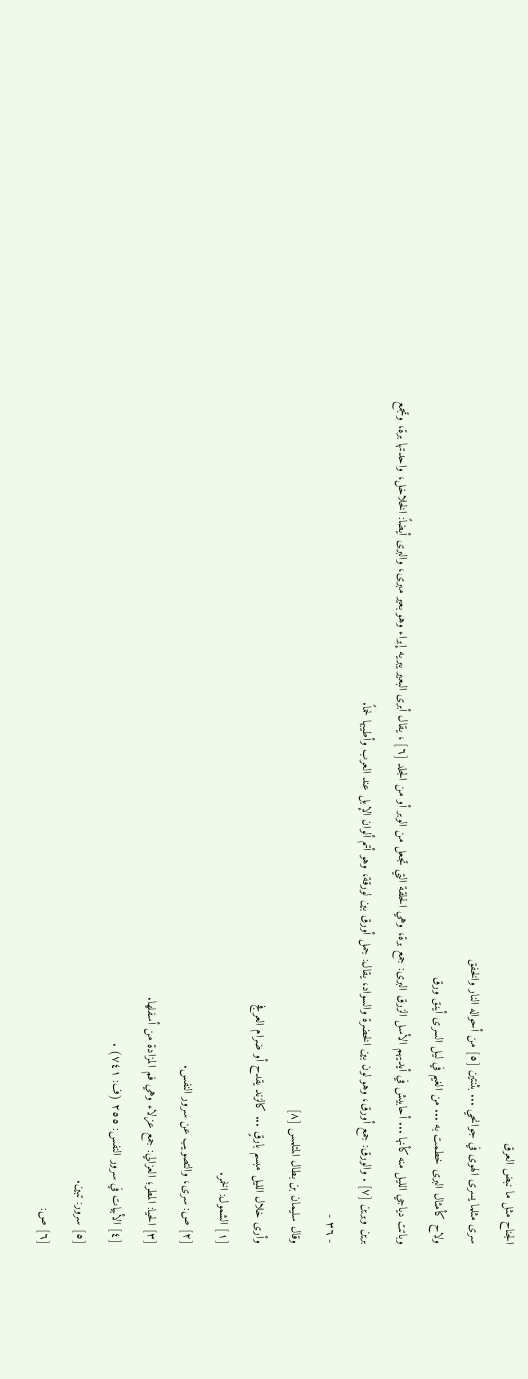الجناح مثل ما نبض العرق
سرى مثلما يسرى الهوى في جوانحي ... بثنتين [٥] من أحواله النار والخفق
ولاح كأمثال البرى خطمت به ... من الغيم في ليل السرى أينق ورق
وباتت دياجي الليل منه كأنها ... أحابيش في أيديهم الأسل الزرق البرى: جمع برة، وهي الحلقة التي تجعل من الوبر أو من الجلد [٦] ، يقال أبرى البعير يبريه إبراء وهو بعير مبرى، والبرى أيضاً: الخلاخل، واحدتها برة، وتجمع برين وبرين [٧] . والورق: جمع أورق، وهو لون بين الخضرة والسواد، يقال: جمل أورق بين لورقة، وهو أتم ألوان الإبل عند العرب وأطيبها لحماً.
- ٣٦ -
وقال سليمان بن بطال المتلمس [٨]
وأرى خلال الليل مبسم بارقٍ ... كالزند يقدح أو ضرام العرفج
[١] الشمول: الخمر.
[٢] ص: سرى، والتصويب عن سرور النفس.
[٣] الحيا: المطر؛ العزالي: جمع عزلاء وهي فم المزادة من أسفلها.
[٤] الأبيات في سرور النفس: ٢٥٥ (ف: ٧٤١) .
[٥] سرور: تبين.
[٦] ص: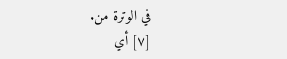في الوترة من.
[٧] أي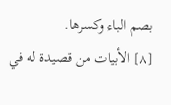بصم الباء وكسرها.
[٨] الأبيات من قصيدة له في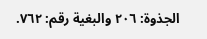الجذوة: ٢٠٦ والبغية رقم: ٧٦٢.